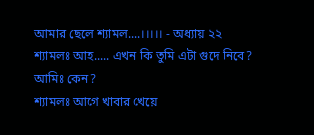আমার ছেলে শ্যামল....।।।।। - অধ্যায় ২২
শ্যামলঃ আহ..... এখন কি তুমি এটা গুদে নিবে?
আমিঃ কেন?
শ্যামলঃ আগে খাবার খেয়ে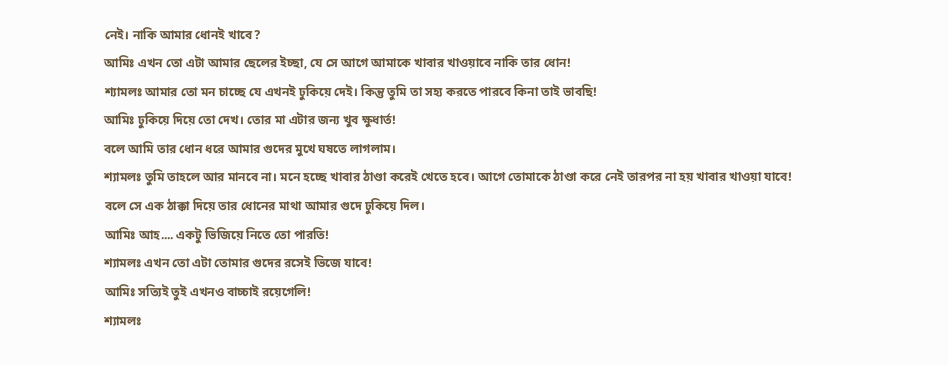নেই। নাকি আমার ধোনই খাবে?
আমিঃ এখন তো এটা আমার ছেলের ইচ্ছা, যে সে আগে আমাকে খাবার খাওয়াবে নাকি তার ধোন!
শ্যামলঃ আমার তো মন চাচ্ছে যে এখনই ঢুকিয়ে দেই। কিন্তু তুমি তা সহ্য করতে পারবে কিনা তাই ভাবছি!
আমিঃ ঢুকিয়ে দিয়ে তো দেখ। তোর মা এটার জন্য খুব ক্ষুধার্ত!
বলে আমি তার ধোন ধরে আমার গুদের মুখে ঘষতে লাগলাম।
শ্যামলঃ তুমি তাহলে আর মানবে না। মনে হচ্ছে খাবার ঠাণ্ডা করেই খেতে হবে। আগে তোমাকে ঠাণ্ডা করে নেই তারপর না হয় খাবার খাওয়া যাবে!
বলে সে এক ঠাক্কা দিয়ে তার ধোনের মাথা আমার গুদে ঢুকিয়ে দিল।
আমিঃ আহ.... একটু ভিজিয়ে নিতে তো পারতি!
শ্যামলঃ এখন তো এটা তোমার গুদের রসেই ভিজে যাবে!
আমিঃ সত্যিই তুই এখনও বাচ্চাই রয়েগেলি!
শ্যামলঃ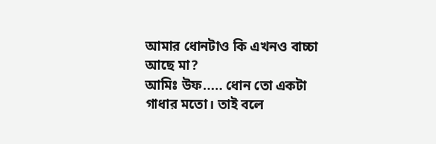আমার ধোনটাও কি এখনও বাচ্চা আছে মা?
আমিঃ উফ..... ধোন তো একটা গাধার মতো। তাই বলে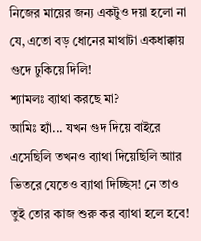নিজের মায়ের জন্য একটুও দয়া হলো না যে, এতো বড় ধোনের মাথাটা একধাক্কায় গুদে ঢুকিয়ে দিলি!
শ্যামলঃ ব্যাথা করছে মা?
আমিঃ হ্যাঁ... যখন গুদ দিয়ে বাইরে এসেছিলি তখনও ব্যাথা দিয়েছিলি আার ভিতরে যেতেও ব্যাথা দিচ্ছিস! নে তাও তুই তোর কাজ শুরু কর ব্যাথা হলে হবে!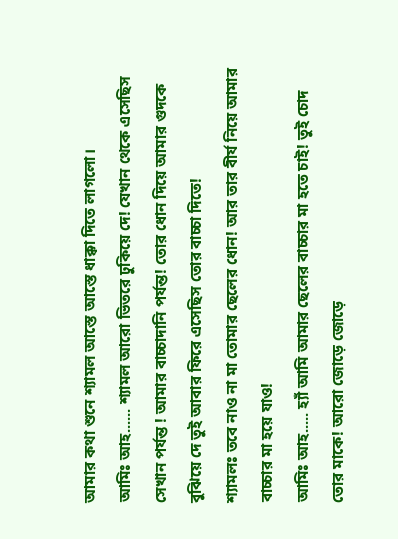আমার কথা শুনে শ্যামল আস্তে আস্তে ধাক্কা দিতে লাগলো।
আমিঃ আহ...... শ্যামল আরো ভিতরে ঢুকিয়ে দে! যেখান থেকে এসেছিস সেখান পর্যন্ত ! আমার বাচ্চাদানি পর্যন্ত! তোর ধোন দিয়ে আমার গুদকে বুঝিয়ে দে তুই আবার ফিরে এসেছিস তোর বাচ্চা দিতে!
শ্যামলঃ তবে নাও না মা তোমার ছেলের ধোন! আর তার বীর্য নিয়ে আমার বাচ্চার মা হয়ে যাও!
আমিঃ আহ..... হ্যাঁ আমি আমার ছেলের বাচ্চার মা হতে চাই! তুই চোদ তোর মাকে! আরো জোড়ে জোড়ে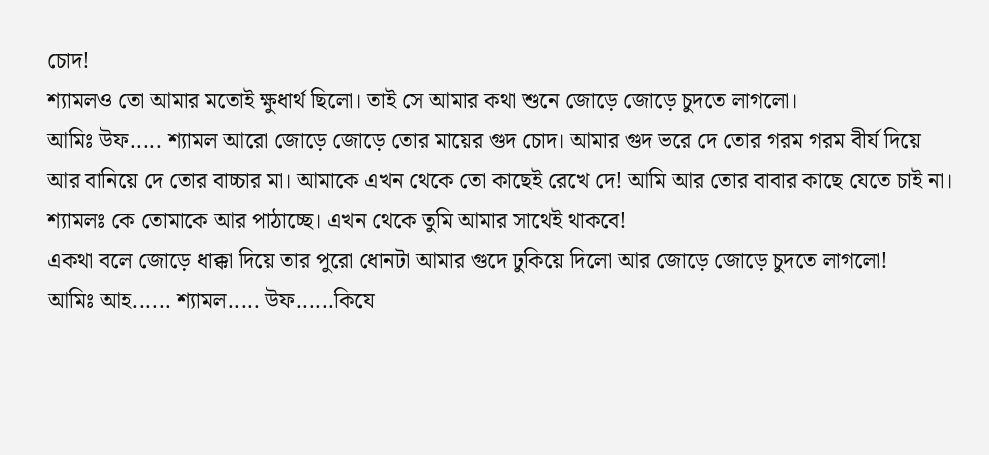চোদ!
শ্যামলও তো আমার মতোই ক্ষুধার্থ ছিলো। তাই সে আমার কথা শুনে জোড়ে জোড়ে চুদতে লাগলো।
আমিঃ উফ..... শ্যামল আরো জোড়ে জোড়ে তোর মায়ের গুদ চোদ। আমার গুদ ভরে দে তোর গরম গরম বীর্য দিয়ে আর বানিয়ে দে তোর বাচ্চার মা। আমাকে এখন থেকে তো কাছেই রেখে দে! আমি আর তোর বাবার কাছে যেতে চাই না।
শ্যামলঃ কে তোমাকে আর পাঠাচ্ছে। এখন থেকে তুমি আমার সাথেই থাকবে!
একথা বলে জোড়ে ধাক্কা দিয়ে তার পুরো ধোনটা আমার গুদে ঢুকিয়ে দিলো আর জোড়ে জোড়ে চুদতে লাগলো!
আমিঃ আহ...... শ্যামল..... উফ......কিযে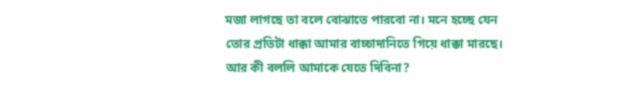মজা লাগছে তা বলে বোঝাতে পারবো না। মনে হচ্ছে যেন তোর প্রতিটা ধাক্কা আমার বাচ্চাদানিতে গিয়ে ধাক্কা মারছে। আর কী বললি আমাকে যেতে দিবিনা?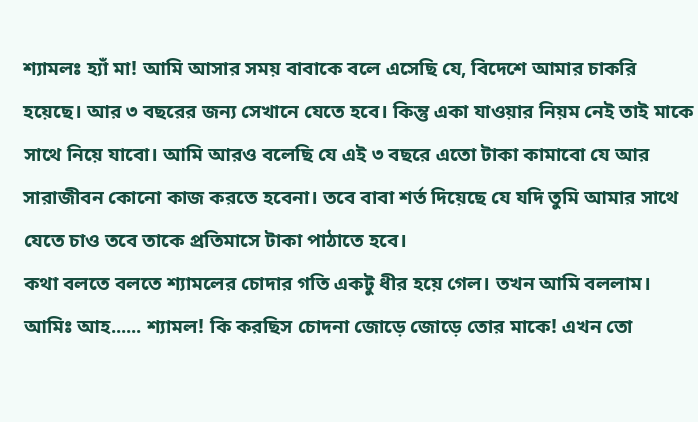শ্যামলঃ হ্যাঁ মা! আমি আসার সময় বাবাকে বলে এসেছি যে, বিদেশে আমার চাকরি হয়েছে। আর ৩ বছরের জন্য সেখানে যেতে হবে। কিন্তু একা যাওয়ার নিয়ম নেই তাই মাকে সাথে নিয়ে যাবো। আমি আরও বলেছি যে এই ৩ বছরে এতো টাকা কামাবো যে আর সারাজীবন কোনো কাজ করতে হবেনা। তবে বাবা শর্ত দিয়েছে যে যদি তুমি আমার সাথে যেতে চাও তবে তাকে প্রতিমাসে টাকা পাঠাতে হবে।
কথা বলতে বলতে শ্যামলের চোদার গতি একটু ধীর হয়ে গেল। তখন আমি বললাম।
আমিঃ আহ...... শ্যামল! কি করছিস চোদনা জোড়ে জোড়ে তোর মাকে! এখন তো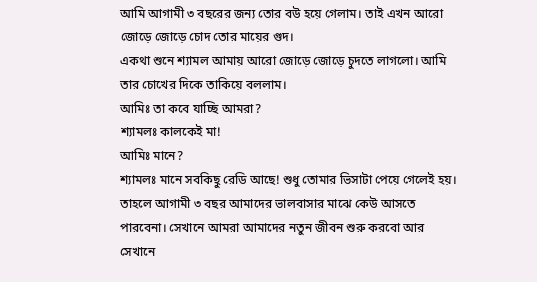আমি আগামী ৩ বছরের জন্য তোর বউ হয়ে গেলাম। তাই এখন আরো জোড়ে জোড়ে চোদ তোর মায়ের গুদ।
একথা শুনে শ্যামল আমায় আরো জোড়ে জোড়ে চুদতে লাগলো। আমি তার চোখের দিকে তাকিয়ে বললাম।
আমিঃ তা কবে যাচ্ছি আমরা?
শ্যামলঃ কালকেই মা!
আমিঃ মানে?
শ্যামলঃ মানে সবকিছু রেডি আছে! শুধু তোমার ভিসাটা পেয়ে গেলেই হয়। তাহলে আগামী ৩ বছর আমাদের ভালবাসার মাঝে কেউ আসতে পারবেনা। সেখানে আমরা আমাদের নতুন জীবন শুরু করবো আর সেখানে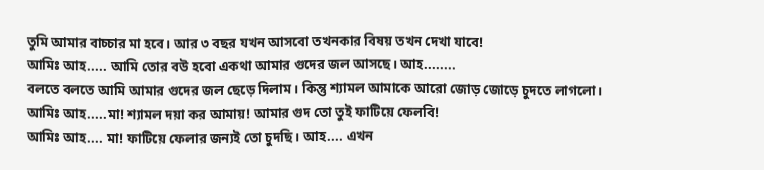তুমি আমার বাচ্চার মা হবে। আর ৩ বছর যখন আসবো তখনকার বিষয় তখন দেখা যাবে!
আমিঃ আহ..... আমি তোর বউ হবো একথা আমার গুদের জল আসছে। আহ........
বলতে বলতে আমি আমার গুদের জল ছেড়ে দিলাম। কিন্তু শ্যামল আমাকে আরো জোড় জোড়ে চুদতে লাগলো।
আমিঃ আহ.....মা! শ্যামল দয়া কর আমায়! আমার গুদ তো তুই ফাটিয়ে ফেলবি!
আমিঃ আহ.... মা! ফাটিয়ে ফেলার জন্যই তো চুদছি। আহ.... এখন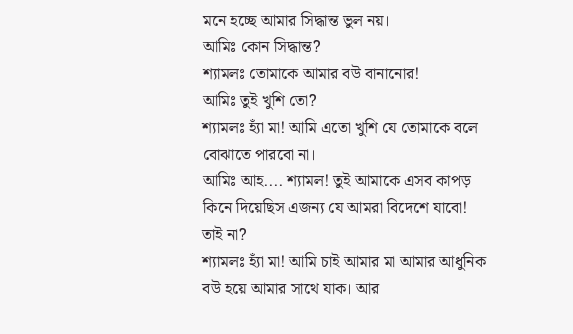মনে হচ্ছে আমার সিদ্ধান্ত ভুল নয়।
আমিঃ কোন সিদ্ধান্ত?
শ্যামলঃ তোমাকে আমার বউ বানানোর!
আমিঃ তুই খুশি তো?
শ্যামলঃ হ্যাঁ মা! আমি এতো খুশি যে তোমাকে বলে বোঝাতে পারবো না।
আমিঃ আহ.... শ্যামল! তুই আমাকে এসব কাপড় কিনে দিয়েছিস এজন্য যে আমরা বিদেশে যাবো! তাই না?
শ্যামলঃ হ্যাঁ মা! আমি চাই আমার মা আমার আধুনিক বউ হয়ে আমার সাথে যাক। আর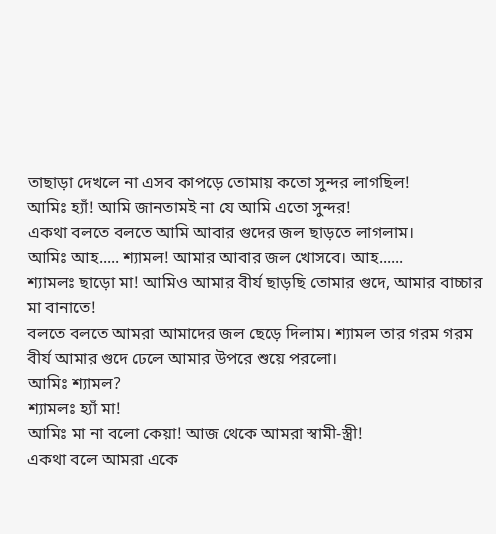তাছাড়া দেখলে না এসব কাপড়ে তোমায় কতো সুন্দর লাগছিল!
আমিঃ হ্যাঁ! আমি জানতামই না যে আমি এতো সুন্দর!
একথা বলতে বলতে আমি আবার গুদের জল ছাড়তে লাগলাম।
আমিঃ আহ..... শ্যামল! আমার আবার জল খোসবে। আহ......
শ্যামলঃ ছাড়ো মা! আমিও আমার বীর্য ছাড়ছি তোমার গুদে, আমার বাচ্চার মা বানাতে!
বলতে বলতে আমরা আমাদের জল ছেড়ে দিলাম। শ্যামল তার গরম গরম বীর্য আমার গুদে ঢেলে আমার উপরে শুয়ে পরলো।
আমিঃ শ্যামল?
শ্যামলঃ হ্যাঁ মা!
আমিঃ মা না বলো কেয়া! আজ থেকে আমরা স্বামী-স্ত্রী!
একথা বলে আমরা একে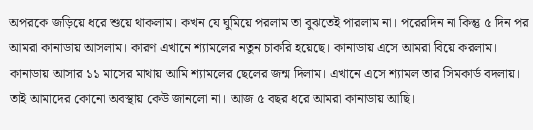অপরকে জড়িয়ে ধরে শুয়ে থাকলাম। কখন যে ঘুমিয়ে পরলাম তা বুঝতেই পারলাম না। পরেরদিন না কিন্তু ৫ দিন পর আমরা কানাডায় আসলাম। কারণ এখানে শ্যামলের নতুন চাকরি হয়েছে। কানাডায় এসে আমরা বিয়ে করলাম। কানাডায় আসার ১১ মাসের মাথায় আমি শ্যামলের ছেলের জন্ম দিলাম। এখানে এসে শ্যামল তার সিমকার্ড বদলায়। তাই আমাদের কোনো অবস্থায় কেউ জানলো না। আজ ৫ বছর ধরে আমরা কানাডায় আছি।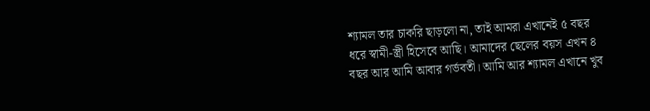শ্যামল তার চাকরি ছাড়লো না, তাই আমরা এখানেই ৫ বছর ধরে স্বামী-স্ত্রী হিসেবে আছি। আমাদের ছেলের বয়স এখন ৪ বছর আর আমি আবার গর্ভবতী। আমি আর শ্যামল এখানে খুব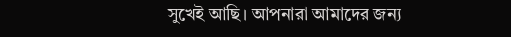সুখেই আছি। আপনারা আমাদের জন্য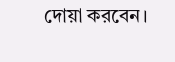দোয়া করবেন।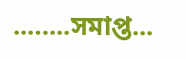..…...সমাপ্ত...